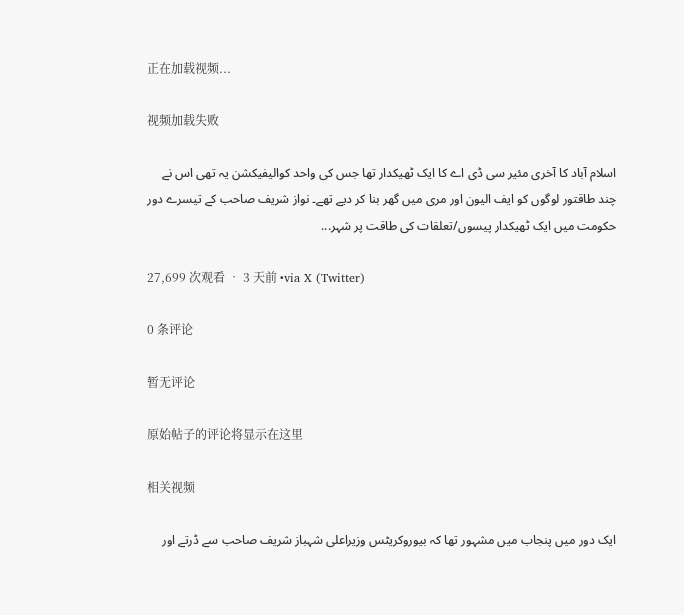正在加载视频...

视频加载失败

اسلام آباد کا آخری مئیر سی ڈی اے کا ایک ٹھیکدار تھا جس کی واحد کوالیفیکشن یہ تھی اس نے چند طاقتور لوگوں کو ایف الیون اور مری میں گھر بنا کر دیے تھے۔ نواز شریف صاحب کے تیسرے دور حکومت میں ایک ٹھیکدار پیسوں/تعلقات کی طاقت پر شہر...

27,699 次观看 • 3 天前 •via X (Twitter)

0 条评论

暂无评论

原始帖子的评论将显示在这里

相关视频

ایک دور میں پنجاب میں مشہور تھا کہ بیوروکریٹس وزیراعلی شہباز شریف صاحب سے ڈرتے اور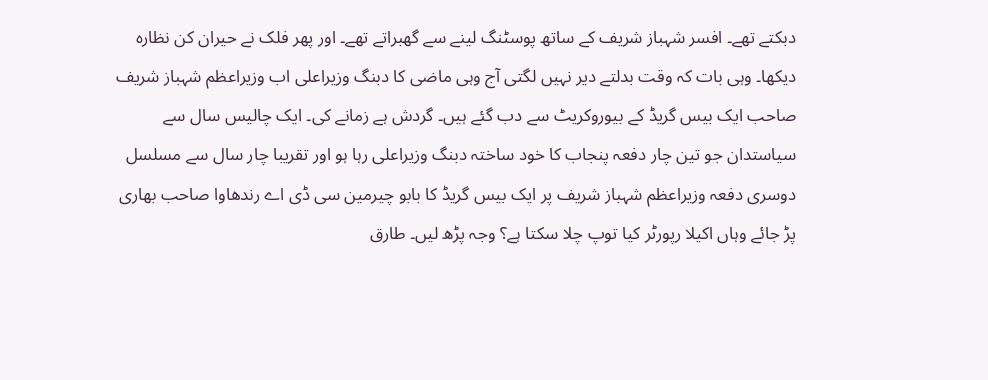دبکتے تھے۔ افسر شہباز شریف کے ساتھ پوسٹنگ لینے سے گھبراتے تھے۔ اور پھر فلک نے حیران کن نظارہ دیکھا۔ وہی بات کہ وقت بدلتے دیر نہیں لگتی آج وہی ماضی کا دبنگ وزیراعلی اب وزیراعظم شہباز شریف صاحب ایک بیس گریڈ کے بیوروکریٹ سے دب گئے ہیں۔ گردش ہے زمانے کی۔ ایک چالیس سال سے سیاستدان جو تین چار دفعہ پنجاب کا خود ساختہ دبنگ وزیراعلی رہا ہو اور تقریبا چار سال سے مسلسل دوسری دفعہ وزیراعظم شہباز شریف پر ایک بیس گریڈ کا بابو چیرمین سی ڈی اے رندھاوا صاحب بھاری پڑ جائے وہاں اکیلا رپورٹر کیا توپ چلا سکتا ہے؟ وجہ پڑھ لیں۔ طارق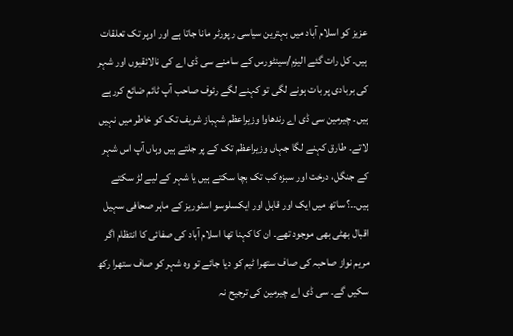عزیز کو اسلام آباد میں بہترین سیاسی رپورٹر مانا جاتا ہے اور اوپر تک تعلقات ہیں۔ کل رات گئے الیزم/سینٹورس کے سامنے سی ڈی اے کی نالائقیوں اور شہر کی بربادی پر بات ہونے لگی تو کہنے لگے رئوف صاحب آپ ٹائم ضائع کررہے ہیں۔ چیرمین سی ڈی اے رندھاوا وزیراعظم شہباز شریف تک کو خاطر میں نہیں لاتے۔ طارق کہنے لگا جہاں وزیراعظم تک کے پر جلتے ہیں وہاں آپ اس شہر کے جنگل، درخت اور سبزہ کب تک بچا سکتے ہیں یا شہر کے لیے لڑ سکتے ہیں۔۔؟ ساتھ میں ایک اور قابل اور ایکسلوسو اسٹوریز کے ماہر صحافی سہیل اقبال بھٹی بھی موجود تھے۔ ان کا کہنا تھا اسلام آباد کی صفائی کا انتظام اگر مریم نواز صاحبہ کی صاف ستھرا ٹیم کو دیا جائے تو وہ شہر کو صاف ستھرا رکھ سکیں گے۔ سی ڈی اے چیرمین کی ترجیح نہ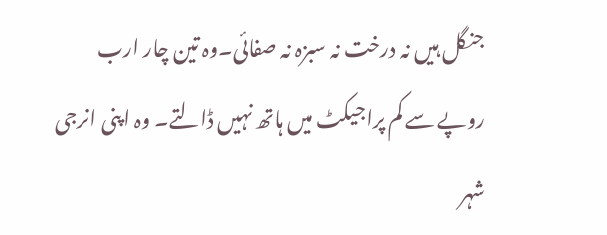جنگل ہیں نہ درخت نہ سبزہ نہ صفائی۔وہ تین چار ارب روپے سے کم پراجیکٹ میں ہاتھ نہیں ڈالتے۔ وہ اپنی انرجی شہر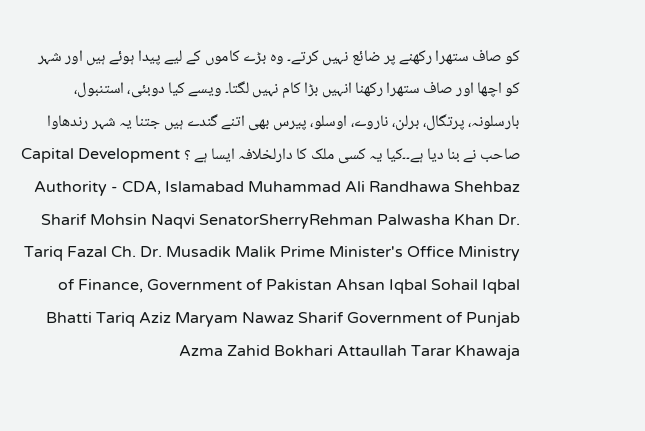کو صاف ستھرا رکھنے پر ضائع نہیں کرتے۔ وہ بڑے کاموں کے لیے پیدا ہوئے ہیں اور شہر کو اچھا اور صاف ستھرا رکھنا انہیں بڑا کام نہیں لگتا۔ ویسے کیا دوبئی، استنبول، بارسلونہ، پرتگال، برلن، ناروے، اوسلو، پیرس بھی اتنے گندے ہیں جتنا یہ شہر رندھاوا صاحب نے بنا دیا ہے۔۔کیا یہ کسی ملک کا دارلخلافہ ایسا ہے ؟ Capital Development Authority - CDA, Islamabad Muhammad Ali Randhawa Shehbaz Sharif Mohsin Naqvi SenatorSherryRehman Palwasha Khan Dr. Tariq Fazal Ch. Dr. Musadik Malik Prime Minister's Office Ministry of Finance, Government of Pakistan Ahsan Iqbal Sohail Iqbal Bhatti Tariq Aziz Maryam Nawaz Sharif Government of Punjab Azma Zahid Bokhari Attaullah Tarar Khawaja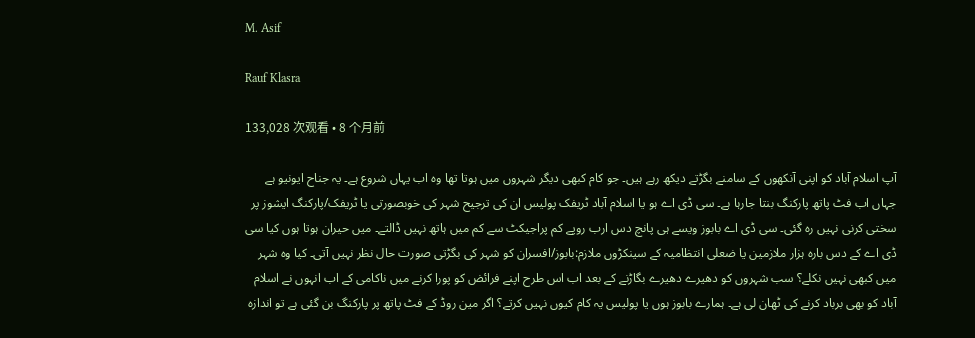M. Asif

Rauf Klasra

133,028 次观看 • 8 个月前

آپ اسلام آباد کو اپنی آنکھوں کے سامنے بگڑتے دیکھ رہے ہیں۔ جو کام کبھی دیگر شہروں میں ہوتا تھا وہ اب یہاں شروع ہے۔ یہ جناح ایونیو ہے جہاں اب فٹ پاتھ پارکنگ بنتا جارہا ہے۔ سی ڈی اے ہو یا اسلام آباد ٹریفک پولیس ان کی ترجیح شہر کی خوبصورتی یا ٹریفک/پارکنگ ایشوز پر سختی کرنی نہیں رہ گئی۔ سی ڈی اے بابوز ویسے ہی پانچ دس ارب روپے کم پراجیکٹ سے کم میں ہاتھ نہیں ڈالتے۔ میں حیران ہوتا ہوں کیا سی ڈی اے کے دس بارہ ہزار ملازمین یا ضعلی انتظامیہ کے سینکڑوں ملازم:بابوز/افسران کو شہر کی بگڑتی صورت حال نظر نہیں آتی۔ کیا وہ شہر میں کبھی نہیں نکلے؟ سب شہروں کو دھیرے دھیرے بگاڑنے کے بعد اب اس طرح اپنے فرائض کو پورا کرنے میں ناکامی کے اب انہوں نے اسلام آباد کو بھی برباد کرنے کی ٹھان لی ہے۔ ہمارے بابوز ہوں یا پولیس یہ کام کیوں نہیں کرتے؟ اگر مین روڈ کے فٹ پاتھ پر پارکنگ بن گئی ہے تو اندازہ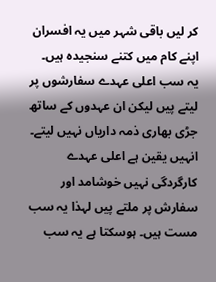کر لیں باقی شہر میں یہ افسران اپنے کام میں کتنے سنجیدہ ہیں۔ یہ سب اعلی عہدے سفارشوں پر لیتے پیں لیکن ان عہدوں کے ساتھ جڑی بھاری ذمہ داریاں نہیں لیتے۔ انہیں یقین ہے اعلی عہدے کارگردگی نہیں خوشامد اور سفارش پر ملتے پیں لہذا یہ سب مست ہیں۔ ہوسکتا ہے یہ سب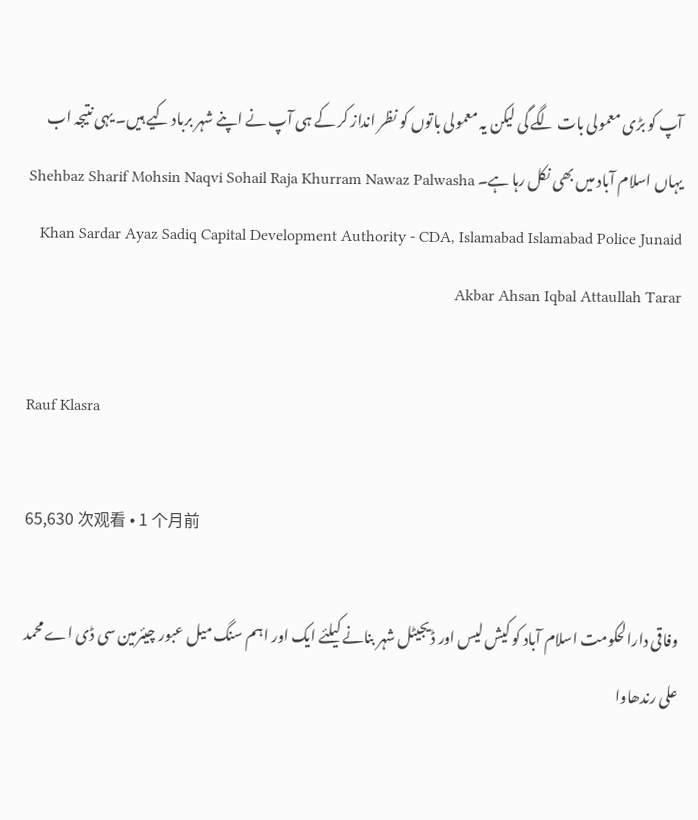آپ کو بڑی معمولی بات لگے گی لیکن یہ معمولی باتوں کو نظر انداز کر کے ہی آپ نے اپنے شہر برباد کیے ہیں۔ یہی نتیجہ اب یہاں اسلام آباد میں بھی نکل رہا ہے۔ Shehbaz Sharif Mohsin Naqvi Sohail Raja Khurram Nawaz Palwasha Khan Sardar Ayaz Sadiq Capital Development Authority - CDA, Islamabad Islamabad Police Junaid Akbar Ahsan Iqbal Attaullah Tarar

Rauf Klasra

65,630 次观看 • 1 个月前

وفاقی دارالحکومت اسلام آباد کو کیش لیس اور ڈیجیٹل شہر بنانے کیلئے ایک اور اہم سنگ میل عبور چیئرمین سی ڈی اے محمد علی رندھاوا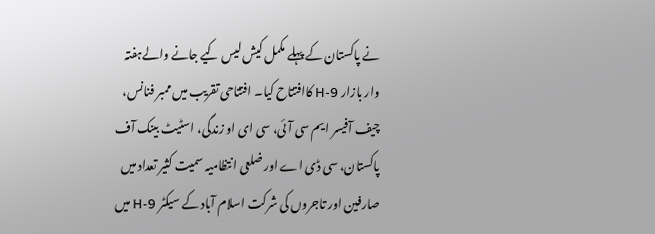نے پاکستان کے پہلے مکمل کیش لیس کیے جانے والےہفتہ وار بازار H-9 کاافتتاح کیا۔ افتتاحی تقریب میں ممبر فنانس، چیف آفیسر ایم سی آئی، سی ای او زندگی، اسٹیٹ بینک آف پاکستان، سی ڈی اے اور ضلعی انتظامیہ سمیت کثیر تعداد میں صارفین اور تاجروں کی شرکت اسلام آباد کے سیکٹر H-9 میں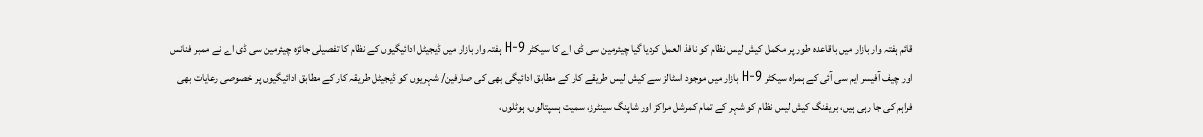قائم ہفتہ وار بازار میں باقاعدہ طور پر مکمل کیش لیس نظام کو نافذ العمل کردیا گیا چیئرمین سی ڈی اے کا سیکٹر H-9 ہفتہ وار بازار میں ڈیجیٹل ادائیگیوں کے نظام کا تفصیلی جائزہ چیئرمین سی ڈی اے نے ممبر فنانس اور چیف آفیسر ایم سی آئی کے ہمراہ سیکٹر H-9 بازار میں موجود اسٹالز سے کیش لیس طریقے کار کے مطابق ادائیگی بھی کی صارفین/ شہریوں کو ڈیجیٹل طریقہ کار کے مطابق ادائیگیوں پر خصوصی رعایات بھی فراہم کی جا رہی ہیں، بریفنگ کیش لیس نظام کو شہر کے تمام کمرشل مراکز اور شاپنگ سینٹرز، سمیت ہسپتالوں، ہوٹلوں،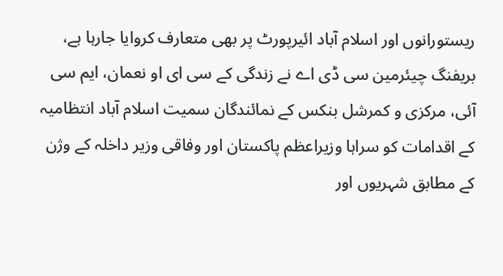ریستورانوں اور اسلام آباد ائیرپورٹ پر بھی متعارف کروایا جارہا ہے، بریفنگ چیئرمین سی ڈی اے نے زندگی کے سی ای او نعمان، ایم سی آئی، مرکزی و کمرشل بنکس کے نمائندگان سمیت اسلام آباد انتظامیہ کے اقدامات کو سراہا وزیراعظم پاکستان اور وفاقی وزیر داخلہ کے وژن کے مطابق شہریوں اور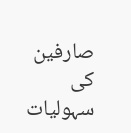صارفین کی سہولیات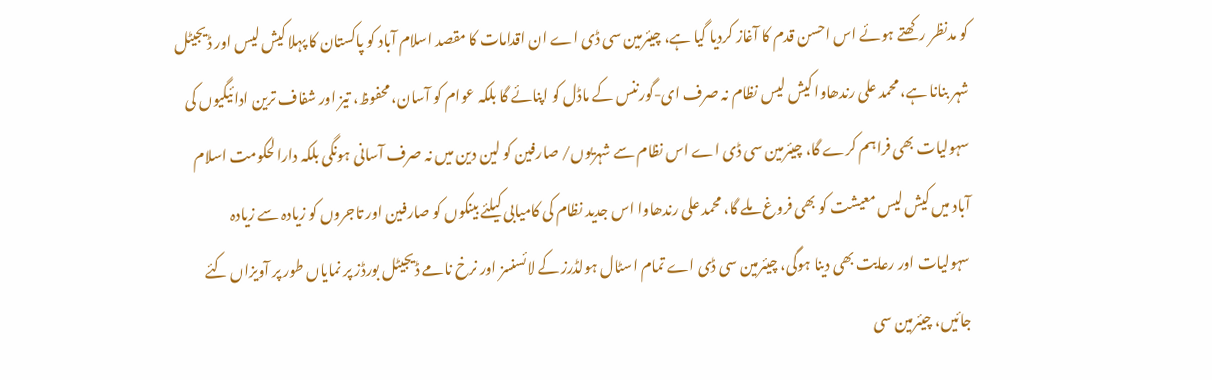کو مدنظر رکھتے ہوئے اس احسن قدم کا آغاز کردیا گیا ہے، چیئرمین سی ڈی اے ان اقدامات کا مقصد اسلام آباد کو پاکستان کا پہلا کیش لیس اور ڈیجیٹل شہر بنانا ہے، محمد علی رندھاوا کیش لیس نظام نہ صرف ای-گورننس کے ماڈل کو اپنائے گا بلکہ عوام کو آسان، محفوظ، تیز اور شفاف ترین ادائیگیوں کی سہولیات بھی فراہم کرے گا، چیئرمین سی ڈی اے اس نظام سے شہریوں/ صارفین کو لین دین میں نہ صرف آسانی ہونگی بلکہ دارالحکومت اسلام آباد میں کیش لیس معیشت کو بھی فروغ ملے گا، محمد علی رندھاوا اس جدید نظام کی کامیابی کیلئے بینکوں کو صارفین اور تاجروں کو زیادہ سے زیادہ سہولیات اور رعایت بھی دینا ہوگی، چیئرمین سی ڈی اے تمام اسٹال ہولڈرز کے لائسنسز اور نرخ نامے ڈیجیٹل بورڈز پر نمایاں طور پر آویزاں کئے جائیں، چیئرمین سی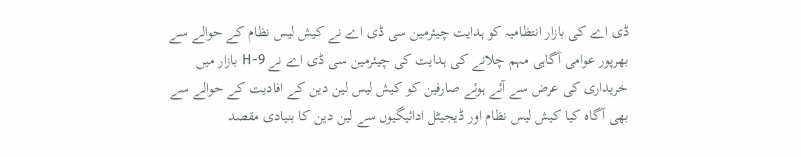ڈی اے کی بازار انتظامیہ کو ہدایت چیئرمین سی ڈی اے نے کیش لیس نظام کے حوالے سے بھرپور عوامی آگاہی مہم چلانے کی ہدایت کی چیئرمین سی ڈی اے نے H-9 بازار میں خریداری کی عرض سے آئے ہوئے صارفین کو کیش لیس لین دین کے افادیت کے حوالے سے بھی آگاہ کیا کیش لیس نظام اور ڈیجیٹل ادائیگیوں سے لین دین کا بنیادی مقصد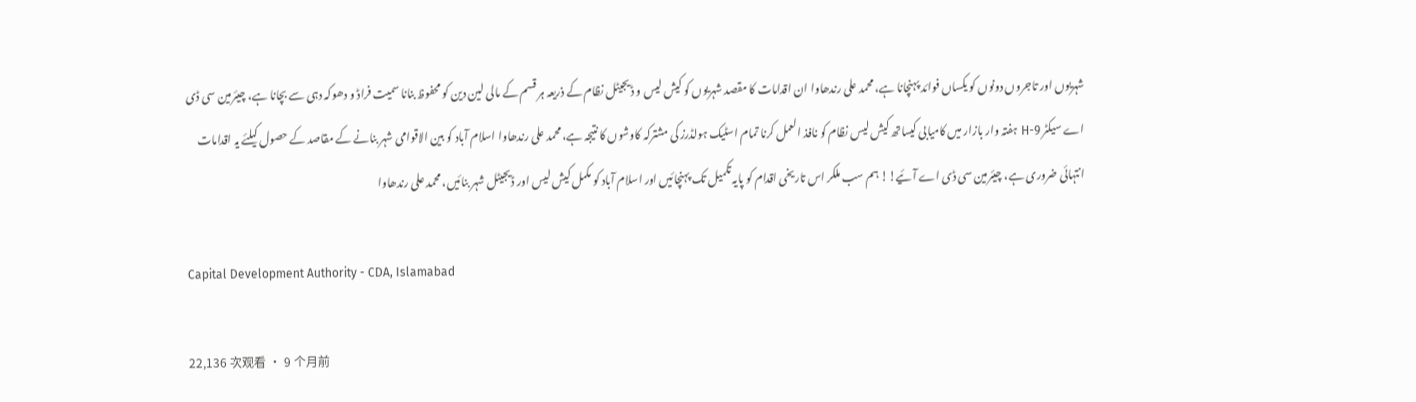شہریوں اور تاجروں دونوں کو یکساں فوائد پہنچانا ہے، محمد علی رندھاوا ان اقدامات کا مقصد شہریوں کو کیش لیس و ڈیجیٹل نظام کے ذریعہ ہر قسم کے مالی لین دین کو محفوظ بنانا سمیت فراڈ و دھوکہ دہی سے بچانا ہے، چیئرمین سی ڈی اے سیکٹر H-9 ہفتہ وار بازار میں کامیابی کیساتھ کیش لیس نظام کو نافذ العمل کرنا تمام اسٹیک ہولڈرز کی مشترکہ کاوشوں کا نتیجہ ہے، محمد علی رندھاوا اسلام آباد کو بین الاقوامی شہر بنانے کے مقاصد کے حصول کیلئے یہ اقدامات انتہائی ضروری ہے، چیئرمین سی ڈی اے آئیے!! ہم سب ملکر اس تاریخی اقدام کو پایہ تکمیل تک پہنچائیں اور اسلام آباد کو مکمل کیش لیس اور ڈیجیٹل شہر بنائیں، محمد علی رندھاوا

Capital Development Authority - CDA, Islamabad

22,136 次观看 • 9 个月前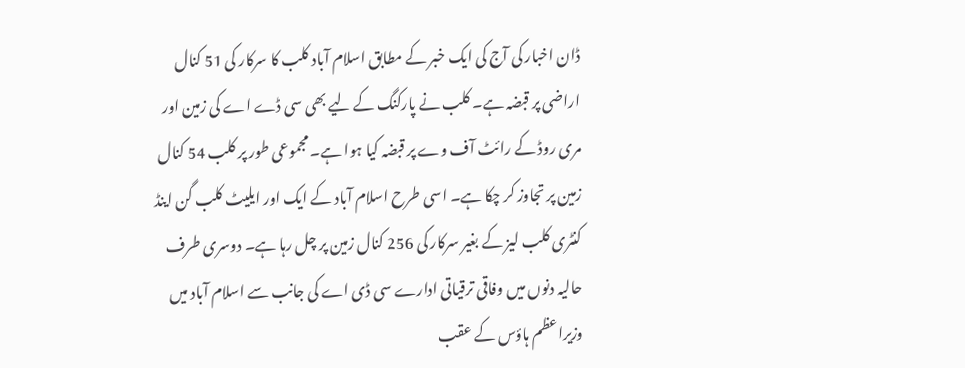ڈان اخبار کی آج کی ایک خبر کے مطابق اسلام آباد کلب کا سرکار کی 51 کنال اراضی پر قبضہ ہے۔ کلب نے پارکنگ کے لیے بھی سی ڈے اے کی زمین اور مری روڈ کے رائٹ آف وے پر قبضہ کیا ہوا ہے۔ مجموعی طور پر کلب 54 کنال زمین پر تجاوز کر چکا ہے۔ اسی طرح اسلام آباد کے ایک اور ایلیٹ کلب گن اینڈ کنٹری کلب لیز کے بغیر سرکار کی 256 کنال زمین پر چل رہا ہے۔ دوسری طرف حالیہ دنوں میں وفاقی ترقیاتی ادارے سی ڈی اے کی جانب سے اسلام آباد میں وزیراعظم ہاؤس کے عقب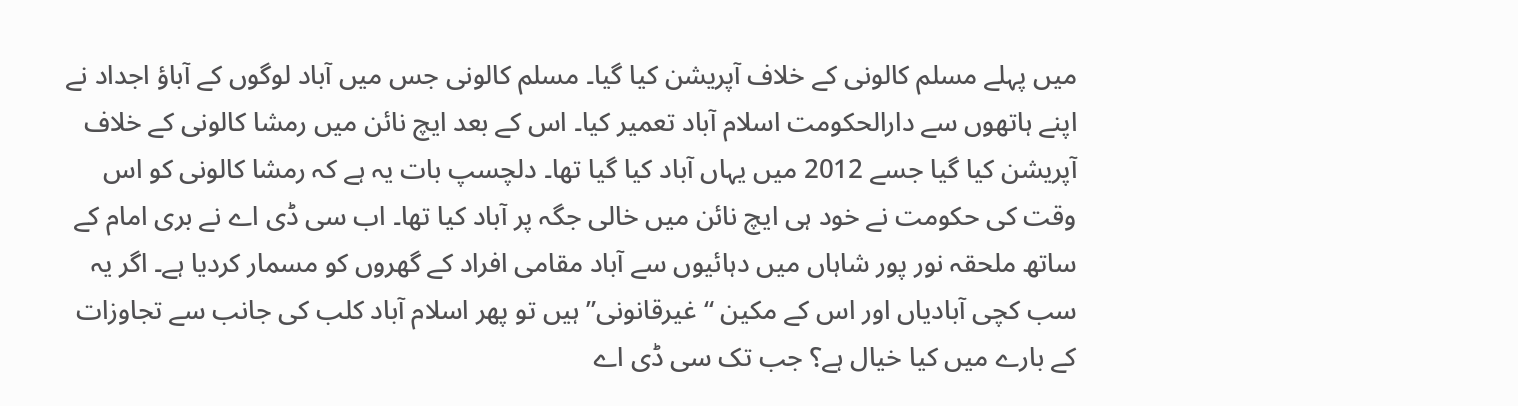میں پہلے مسلم کالونی کے خلاف آپریشن کیا گیا۔ مسلم کالونی جس میں آباد لوگوں کے آباؤ اجداد نے اپنے ہاتھوں سے دارالحکومت اسلام آباد تعمیر کیا۔ اس کے بعد ایچ نائن میں رمشا کالونی کے خلاف آپریشن کیا گیا جسے 2012 میں یہاں آباد کیا گیا تھا۔ دلچسپ بات یہ ہے کہ رمشا کالونی کو اس وقت کی حکومت نے خود ہی ایچ نائن میں خالی جگہ پر آباد کیا تھا۔ اب سی ڈی اے نے بری امام کے ساتھ ملحقہ نور پور شاہاں میں دہائیوں سے آباد مقامی افراد کے گھروں کو مسمار کردیا ہے۔ اگر یہ سب کچی آبادیاں اور اس کے مکین “غیرقانونی” ہیں تو پھر اسلام آباد کلب کی جانب سے تجاوزات کے بارے میں کیا خیال ہے؟ جب تک سی ڈی اے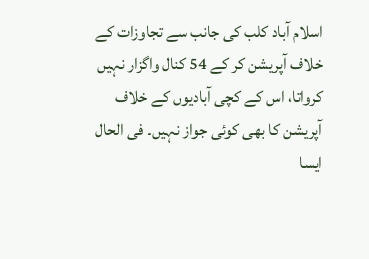اسلام آباد کلب کی جانب سے تجاوزات کے خلاف آپریشن کر کے 54 کنال واگزار نہیں کرواتا، اس کے کچی آبادیوں کے خلاف آپریشن کا بھی کوئی جواز نہیں۔ فی الحال ایسا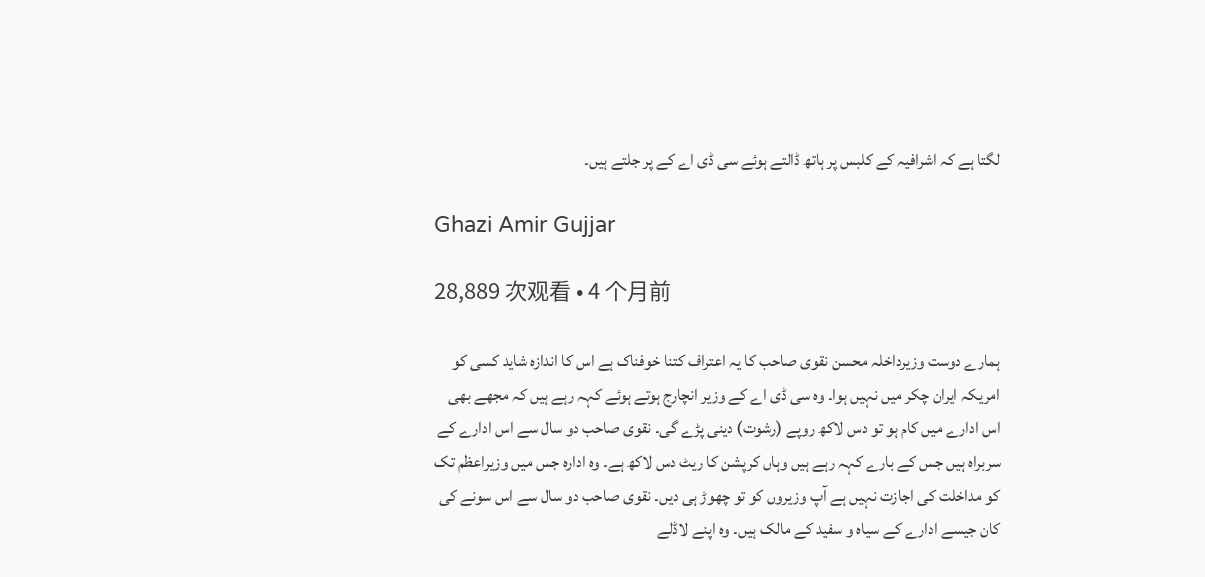لگتا ہے کہ اشرافیہ کے کلبس پر ہاتھ ڈالتے ہوئے سی ڈی اے کے پر جلتے ہیں۔

Ghazi Amir Gujjar

28,889 次观看 • 4 个月前

ہمارے دوست وزیرداخلہ محسن نقوی صاحب کا یہ اعتراف کتنا خوفناک ہے اس کا اندازہ شاید کسی کو امریکہ ایران چکر میں نہیں ہوا۔ وہ سی ڈی اے کے وزیر انچارج ہوتے ہوئے کہہ رہے ہیں کہ مجھے بھی اس ادارے میں کام ہو تو دس لاکھ روپے (رشوت) دینی پڑے گی۔ نقوی صاحب دو سال سے اس ادارے کے سربراہ ہیں جس کے بارے کہہ رہے ہیں وہاں کرپشن کا ریٹ دس لاکھ ہے۔ وہ ادارہ جس میں وزیراعظم تک کو مداخلت کی اجازت نہیں ہے آپ وزیروں کو تو چھوڑ ہی دیں۔ نقوی صاحب دو سال سے اس سونے کی کان جیسے ادارے کے سیاہ و سفید کے مالک ہیں۔ وہ اپنے لاڈلے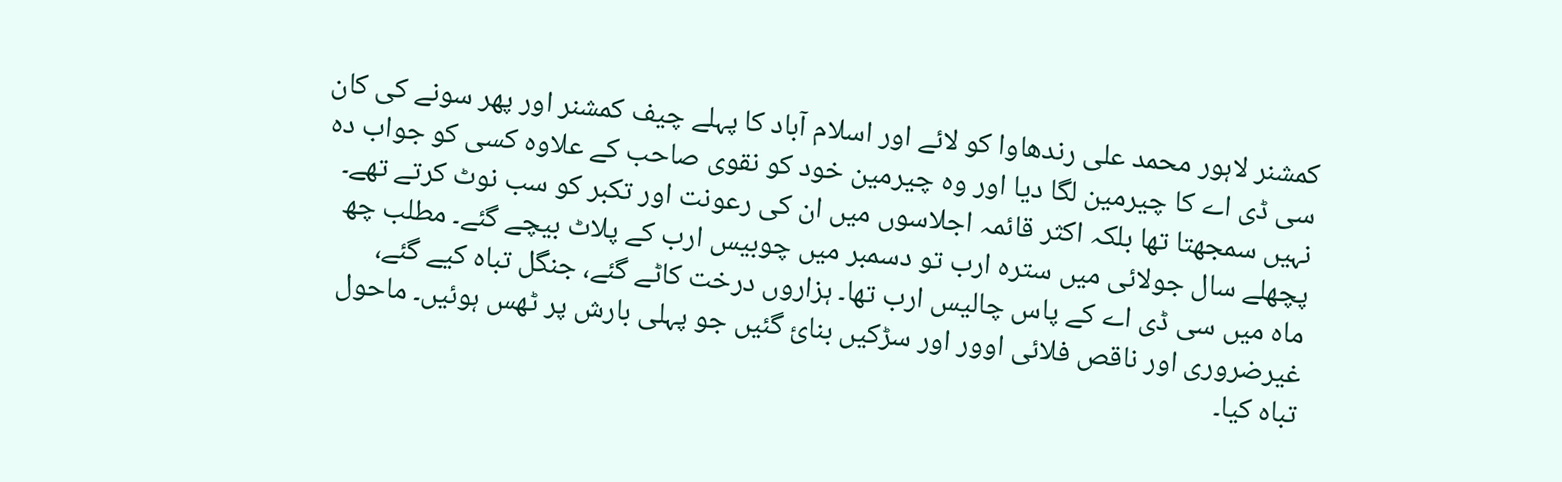کمشنر لاہور محمد علی رندھاوا کو لائے اور اسلام آباد کا پہلے چیف کمشنر اور پھر سونے کی کان سی ڈی اے کا چیرمین لگا دیا اور وہ چیرمین خود کو نقوی صاحب کے علاوہ کسی کو جواب دہ نہیں سمجھتا تھا بلکہ اکثر قائمہ اجلاسوں میں ان کی رعونت اور تکبر کو سب نوٹ کرتے تھے۔ پچھلے سال جولائی میں سترہ ارب تو دسمبر میں چوبیس ارب کے پلاٹ بیچے گئے۔ مطلب چھ ماہ میں سی ڈی اے کے پاس چالیس ارب تھا۔ ہزاروں درخت کاٹے گئے، جنگل تباہ کیے گئے، غیرضروری اور ناقص فلائی اوور اور سڑکیں بنائ گئیں جو پہلی بارش پر ٹھس ہوئیں۔ ماحول تباہ کیا۔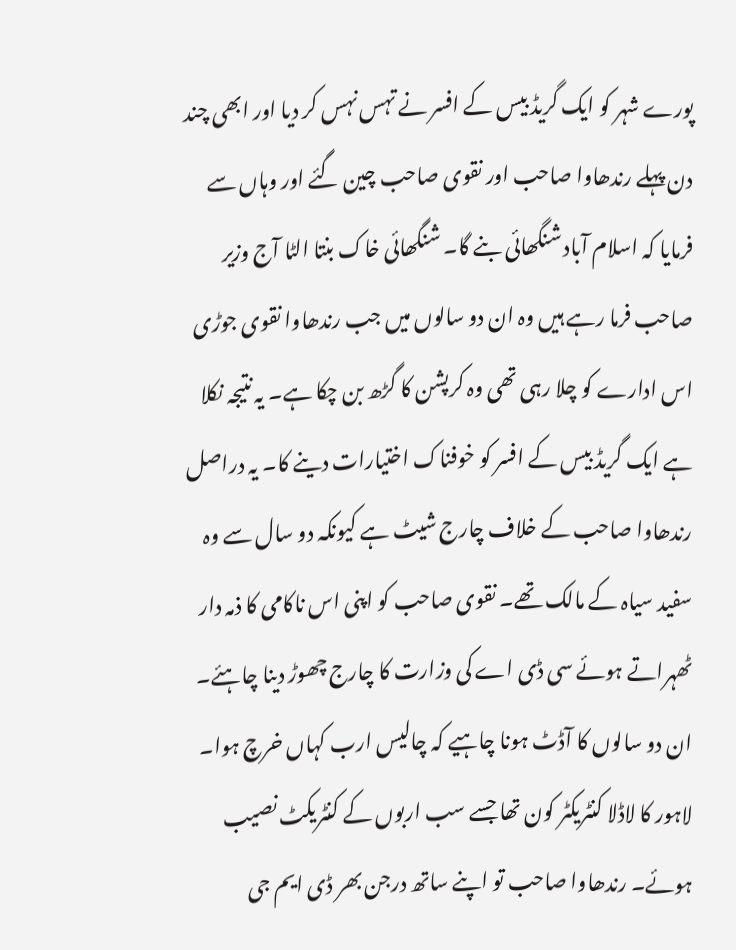پورے شہر کو ایک گریڈ بیس کے افسر نے تہس نہس کر دیا اور ابھی چند دن پہلے رندھاوا صاحب اور نقوی صاحب چین گئے اور وہاں سے فرمایا کہ اسلام آباد شنگھائی بنے گا۔ شنگھائی خاک بنتا الٹا آج وزیر صاحب فرما رہے ہیں وہ ان دو سالوں میں جب رندھاوا نقوی جوڑی اس ادارے کو چلا رہی تھی وہ کرپشن کا گڑھ بن چکا ہے۔ یہ نتیجہ نکلا ہے ایک گریڈ بیس کے افسر کو خوفناک اختیارات دینے کا۔ یہ دراصل رندھاوا صاحب کے خلاف چارج شیٹ ہے کیونکہ دو سال سے وہ سفید سیاہ کے مالک تھے۔ نقوی صاحب کو اپنی اس ناکامی کا ذمہ دار ٹھہراتے ہوئے سی ڈی اے کی وزارت کا چارج چھوڑ دینا چاہئے۔ ان دو سالوں کا آڈٹ ہونا چاہیے کہ چالیس ارب کہاں خرچ ہوا۔ لاہور کا لاڈلا کنٹریکٹر کون تھا جسے سب اربوں کے کنٹریکٹ نصیب ہوئے۔ رندھاوا صاحب تو اپنے ساتھ درجن بھر ڈی ایم جی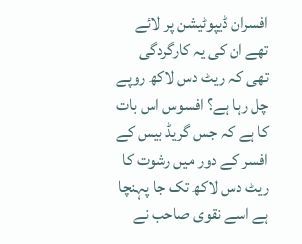افسران ڈیپوٹیشن پر لائے تھے ان کی یہ کارگردگی تھی کہ ریٹ دس لاکھ روپے چل رہا ہے؟ افسوس اس بات کا ہے کہ جس گریڈ بیس کے افسر کے دور میں رشوت کا ریٹ دس لاکھ تک جا پہنچا ہے اسے نقوی صاحب نے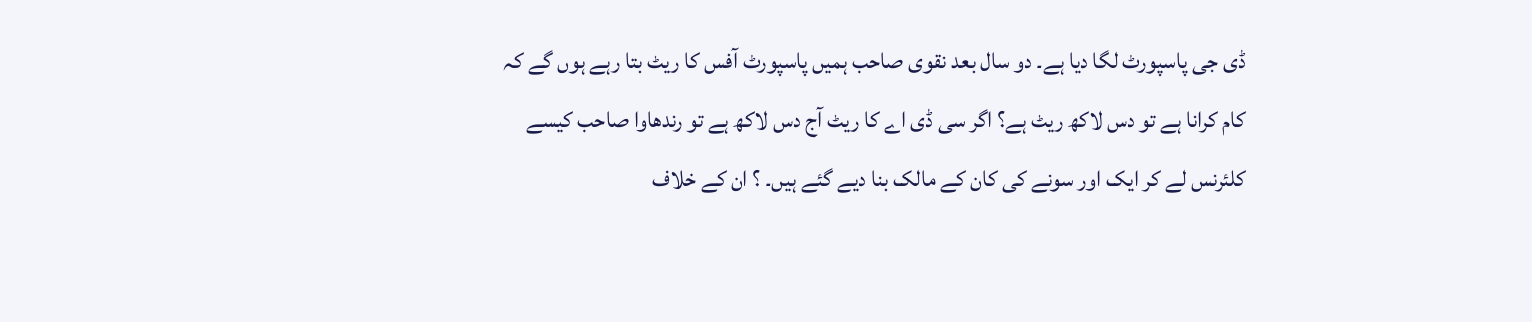ڈی جی پاسپورٹ لگا دیا ہے۔ دو سال بعد نقوی صاحب ہمیں پاسپورٹ آفس کا ریٹ بتا رہے ہوں گے کہ کام کرانا ہے تو دس لاکھ ریٹ ہے؟ اگر سی ڈی اے کا ریٹ آج دس لاکھ ہے تو رندھاوا صاحب کیسے کلئرنس لے کر ایک اور سونے کی کان کے مالک بنا دیے گئے ہیں۔ ؟ ان کے خلاف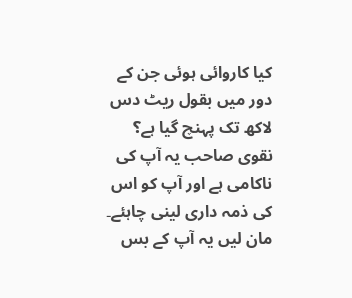کیا کاروائی ہوئی جن کے دور میں بقول ریٹ دس لاکھ تک پہنچ گیا ہے؟ نقوی صاحب یہ آپ کی ناکامی ہے اور آپ کو اس کی ذمہ داری لینی چاہئے۔ مان لیں یہ آپ کے بس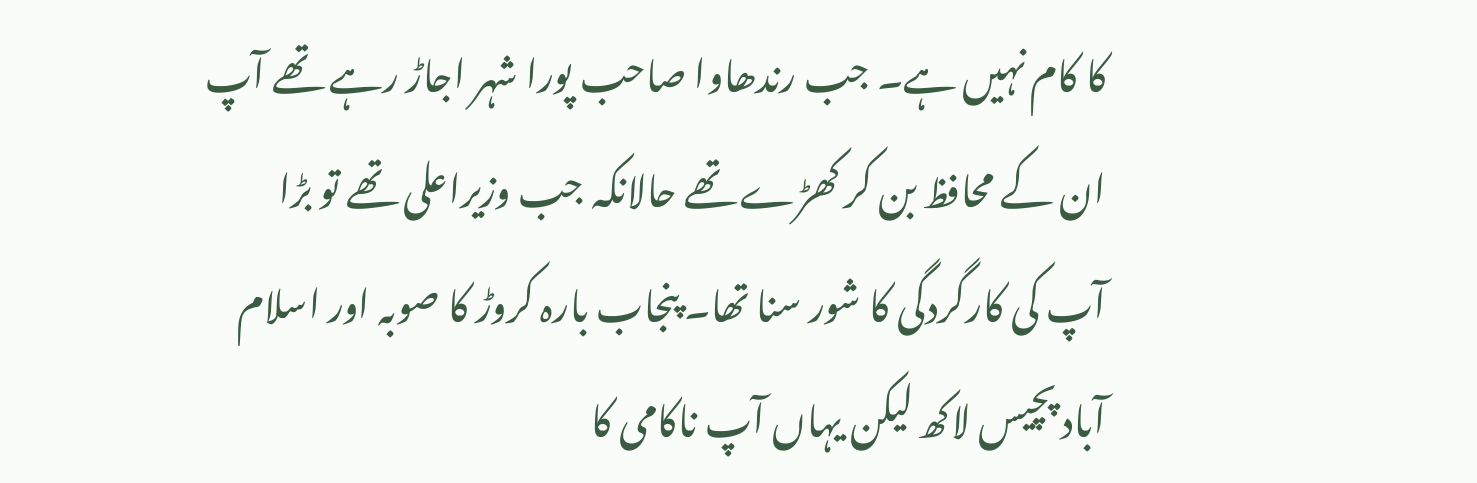کا کام نہیں ہے۔ جب رندھاوا صاحب پورا شہر اجاڑ رہے تھے آپ ان کے محافظ بن کر کھڑے تھے حالانکہ جب وزیراعلی تھے تو بڑا آپ کی کارگردگی کا شور سنا تھا۔ پنجاب بارہ کروڑ کا صوبہ اور اسلام آباد پچیس لاکھ لیکن یہاں آپ ناکامی کا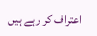اعتراف کر رہے ہیں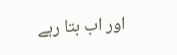اور اب بتا رہے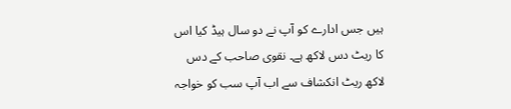ہیں جس ادارے کو آپ نے دو سال ہیڈ کیا اس کا ریٹ دس لاکھ ہے۔ نقوی صاحب کے دس لاکھ ریٹ انکشاف سے اب آپ سب کو خواجہ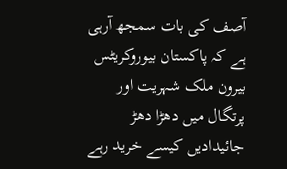آصف کی بات سمجھ آرہی ہے کہ پاکستان بیوروکریٹس بیرون ملک شہریت اور پرتگال میں دھڑا دھڑ جائیدادیں کیسے خرید رہے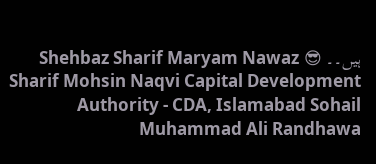ہیں۔۔ 😎 Shehbaz Sharif Maryam Nawaz Sharif Mohsin Naqvi Capital Development Authority - CDA, Islamabad Sohail Muhammad Ali Randhawa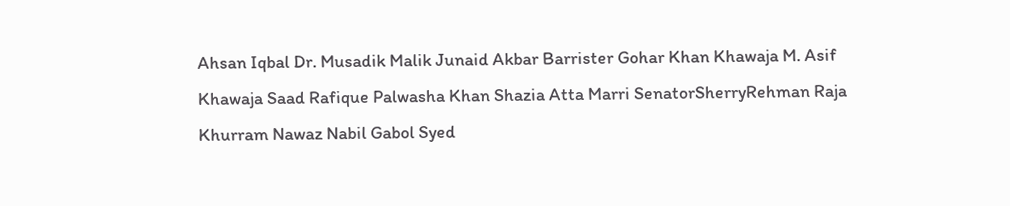Ahsan Iqbal Dr. Musadik Malik Junaid Akbar Barrister Gohar Khan Khawaja M. Asif Khawaja Saad Rafique Palwasha Khan Shazia Atta Marri SenatorSherryRehman Raja Khurram Nawaz Nabil Gabol Syed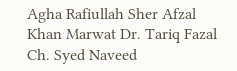Agha Rafiullah Sher Afzal Khan Marwat Dr. Tariq Fazal Ch. Syed Naveed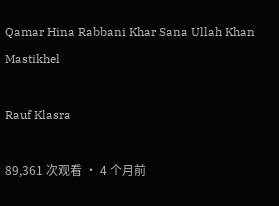Qamar Hina Rabbani Khar Sana Ullah Khan Mastikhel

Rauf Klasra

89,361 次观看 • 4 个月前